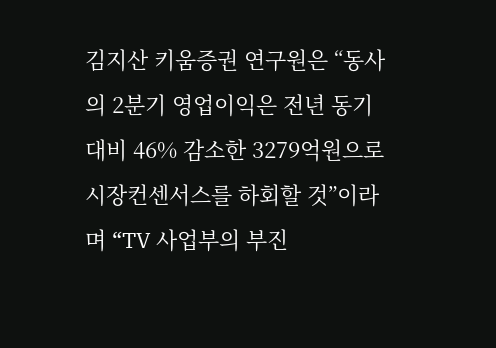김지산 키움증권 연구원은 “동사의 2분기 영업이익은 전년 동기 대비 46% 감소한 3279억원으로 시장컨센서스를 하회할 것”이라며 “TV 사업부의 부진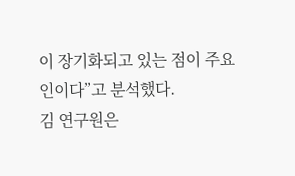이 장기화되고 있는 점이 주요인이다”고 분석했다.
김 연구원은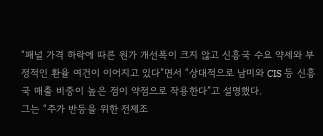“패널 가격 하락에 따른 원가 개선폭이 크지 않고 신흥국 수요 약세와 부정적인 환율 여건이 이어지고 있다”면서 “상대적으로 남미와 CIS 등 신흥국 매출 비중이 높은 점이 약점으로 작용한다”고 설명했다.
그는 “주가 반등을 위한 전제조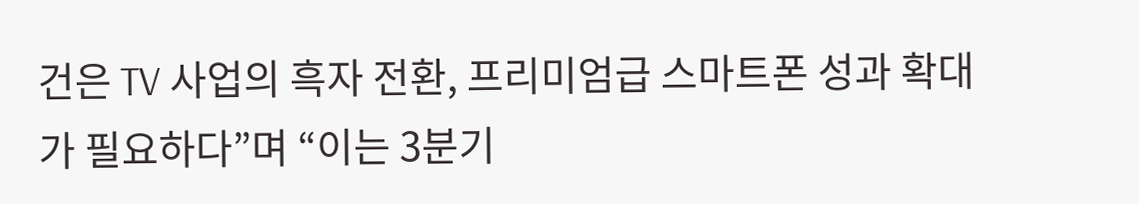건은 TV 사업의 흑자 전환, 프리미엄급 스마트폰 성과 확대가 필요하다”며 “이는 3분기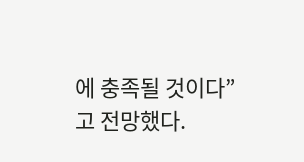에 충족될 것이다”고 전망했다.